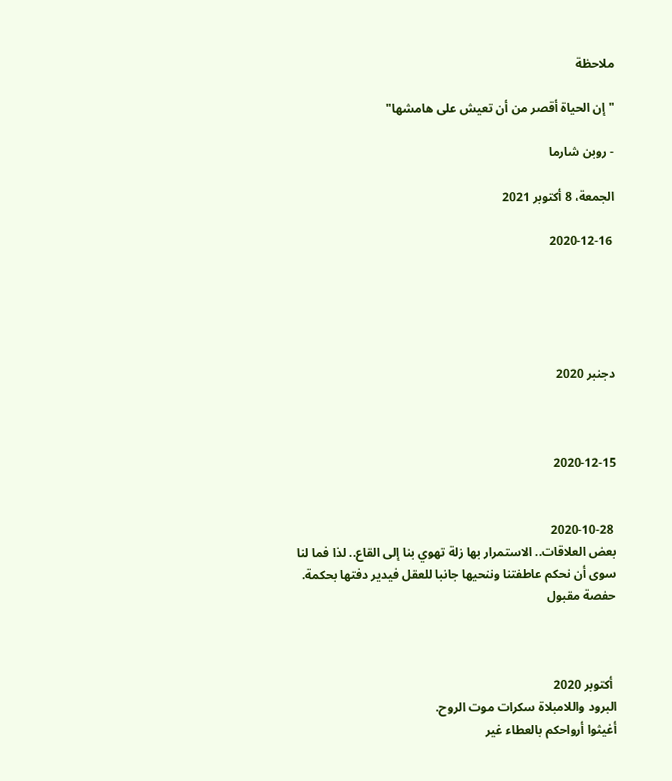ملاحظة

"إن الحياة أقصر من أن تعيش على هامشها"

- روبن شارما

الجمعة، 8 أكتوبر 2021

 2020-12-16





دجنبر 2020



2020-12-15


 2020-10-28
بعض العلاقات.. الاستمرار بها زلة تهوي بنا إلى القاع.. لذا فما لنا سوى أن نحكم عاطفتنا وننحيها جانبا للعقل فيدير دفتها بحكمة.
حفصة مقبول



 أكتوبر 2020
البرود واللامبلاة سكرات موت الروح.
أغيثوا أرواحكم بالعطاء غير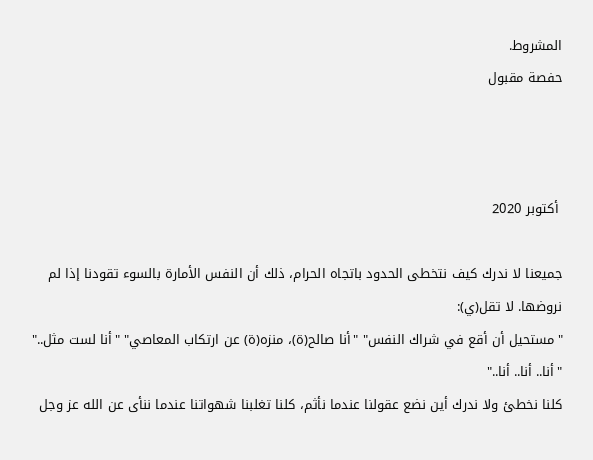المشروط.
حفصة مقبول



 أكتوبر 2020

جميعنا لا ندرك كيف نتخطى الحدود باتجاه الحرام، ذلك أن النفس الأمارة بالسوء تقودنا إذا لم نروضها. لا تقل(ي):
"مستحيل أن أقع في شراك النفس" "أنا صالح(ة)، منزه(ة) عن ارتكاب المعاصي" "أنا لست مثل.." "أنا.. أنا.. أنا.."
كلنا نخطئ ولا ندرك أين نضع عقولنا عندما نأثم، كلنا تغلبنا شهواتنا عندما ننأى عن الله عز وجل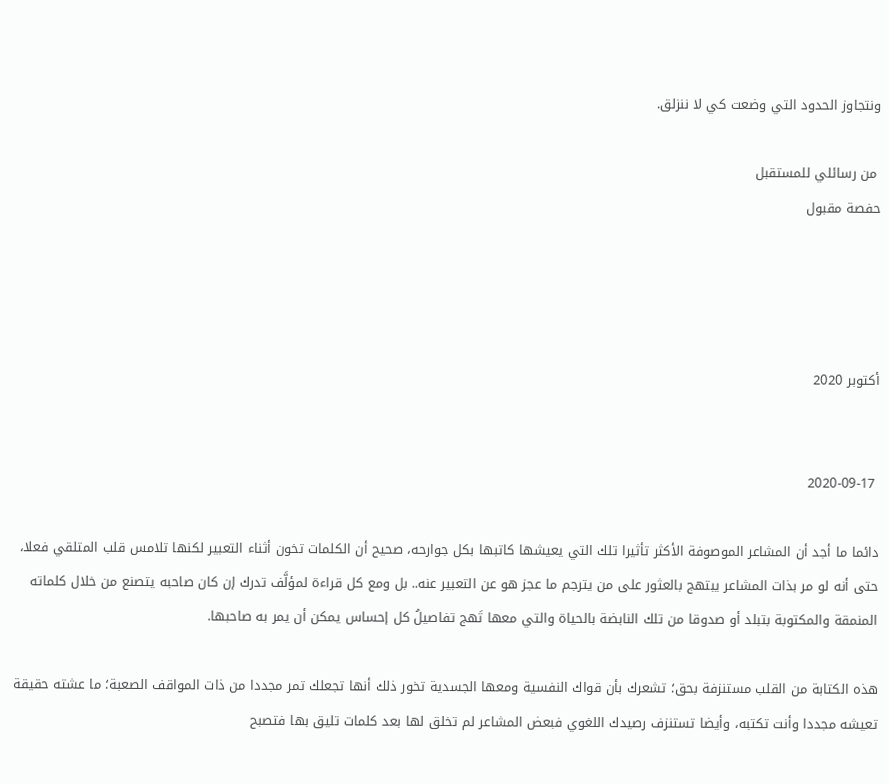ونتجاوز الحدود التي وضعت كي لا ننزلق.

 من رسائلي للمستقبل
حفصة مقبول




أكتوبر 2020


 2020-09-17

دائما ما أجد أن المشاعر الموصوفة الأكثر تأثيرا تلك التي يعيشها كاتبها بكل جوارحه، صحيح أن الكلمات تخون أثناء التعبير لكنها تلامس قلب المتلقي فعلا، حتى أنه لو مر بذات المشاعر يبتهج بالعثور على من يترجم ما عجز هو عن التعبير عنه.. بل ومع كل قراءة لمؤلَّف تدرك إن كان صاحبه يتصنع من خلال كلماته المنمقة والمكتوبة بتبلد أو صدوقا من تلك النابضة بالحياة والتي معها تَهج تفاصيلُ كل إحساس يمكن أن يمر به صاحبها.

هذه الكتابة من القلب مستنزفة بحق؛ تشعرك بأن قواك النفسية ومعها الجسدية تخور ذلك أنها تجعلك تمر مجددا من ذات المواقف الصعبة؛ ما عشته حقيقة تعيشه مجددا وأنت تكتبه، وأيضا تستنزف رصيدك اللغوي فبعض المشاعر لم تخلق لها بعد كلمات تليق بها فتصبح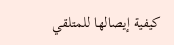كيفية إيصالها للمتلقي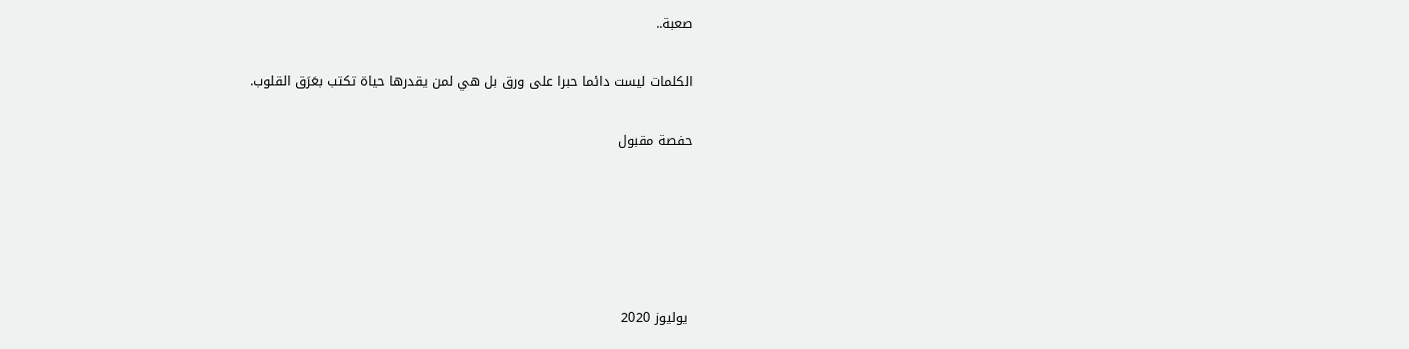صعبة..

الكلمات ليست دائما حبرا على ورق بل هي لمن يقدرها حياة تكتب بعَرَق القلوب.

حفصة مقبول





 يوليوز 2020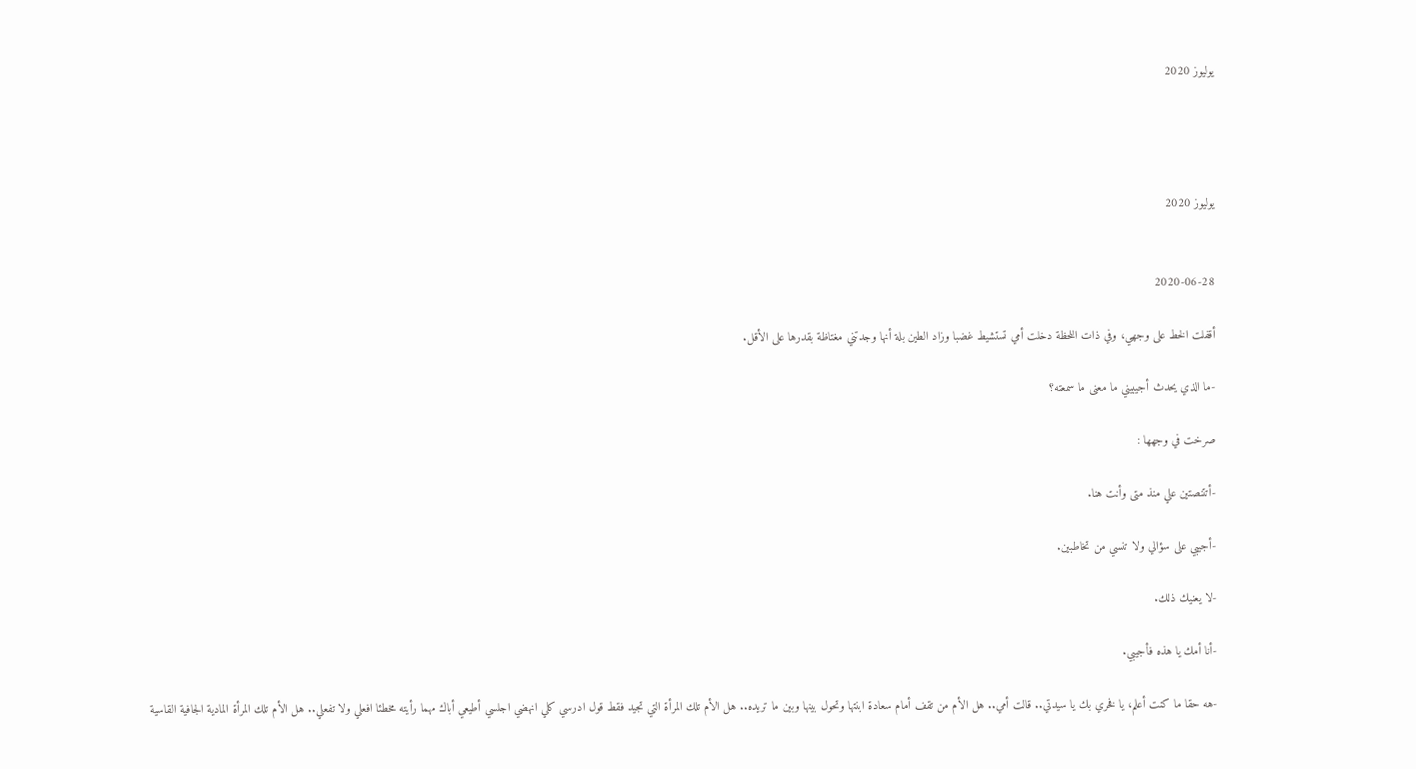يوليوز 2020




يوليوز 2020


2020-06-28

أقفلت الخط على وجهي، وفي ذات اللحظة دخلت أمي تستشيط غضبا وزاد الطين بلة أنها وجدتني مغتاظة بقدرها على الأقل.

-ما الذي يحدث أجيبيني ما معنى ما سمعته؟

صرخت في وجهها :

-أتتنصتين علي منذ متى وأنت هنا.

-أجيبي على سؤالي ولا تنسي من تخاطبين.

-لا يعنيك ذلك.

-أنا أمك يا هذه فأجيبي.

-هه حقا ما كنت أعلم، يا فخري بك يا سيدتي.. قالت أمي.. هل الأم من تقف أمام سعادة ابنتها وتحول بينها وبين ما تريده.. هل الأم تلك المرأة التي تجيد فقط قول ادرسي كلي انهضي اجلسي أطيعي أباك مهما رأيته مخطئا افعلي ولا تفعلي.. هل الأم تلك المرأة المادية الجافية القاسية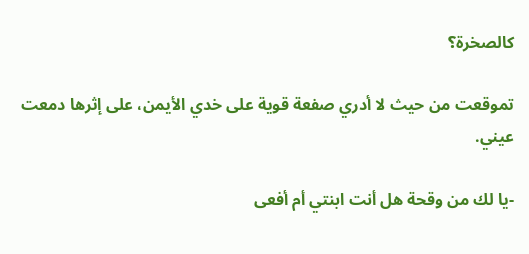كالصخرة؟

تموقعت من حيث لا أدري صفعة قوية على خدي الأيمن، على إثرها دمعت عيني.

-يا لك من وقحة هل أنت ابنتي أم أفعى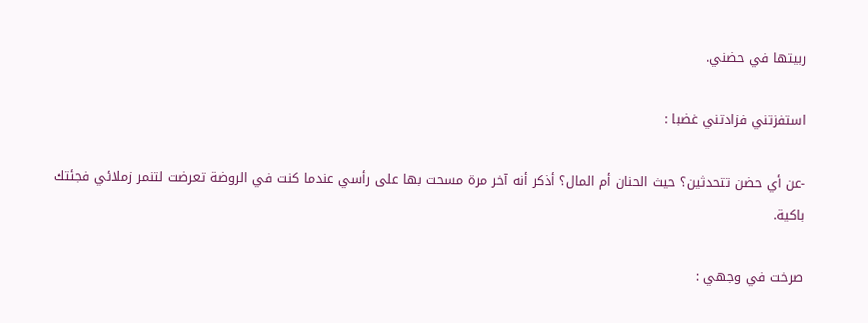ربيتها في حضني.

استفزتني فزادتني غضبا :

-عن أي حضن تتحدثين؟ حيث الحنان أم المال؟ أذكر أنه آخر مرة مسحت بها على رأسي عندما كنت في الروضة تعرضت لتنمر زملائي فجئتك باكية.

صرخت في وجهي :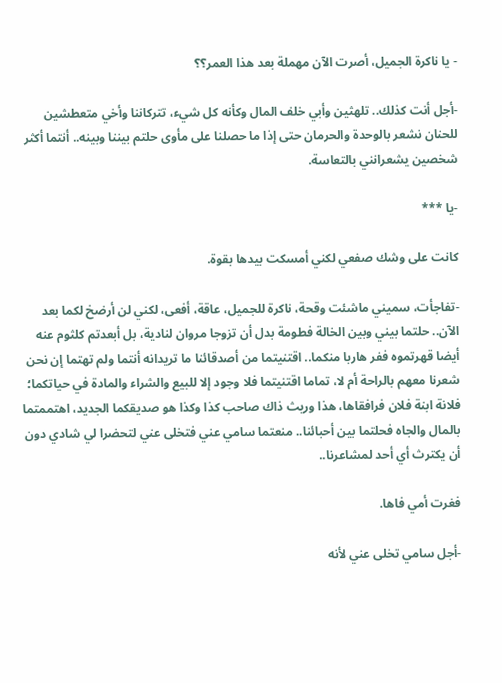- يا ناكرة الجميل، أصرت الآن مهملة بعد هذا العمر؟؟

-أجل أنت كذلك.. تلهثين وأبي خلف المال وكأنه كل شيء، تتركاننا وأخي متعطشين للحنان نشعر بالوحدة والحرمان حتى إذا ما حصلنا على مأوى حلتم بيننا وبينه.. أنتما أكثر شخصين يشعرانني بالتعاسة.

-يا ***

كانت على وشك صفعي لكني أمسكت بيدها بقوة.

-تفاجأت، سميني ماشئت وقحة، ناكرة للجميل، عاقة، أفعى، لكني لن أرضخ لكما بعد الآن.. حلتما بيني وبين الخالة فطومة بدل أن تزوجا مروان لنادية، بل أبعدتم كلثوم عنه أيضا قهرتموه ففر هاربا منكما.. اقتنيتما من أصدقائنا ما تريدانه أنتما ولم تهتما إن نحن شعرنا معهم بالراحة أم لا، تماما اقتنيتما فلا وجود إلا للبيع والشراء والمادة في حياتكما؛ فلانة ابنة فلان فرافقاها، هذا وريث ذاك صاحب كذا وكذا هو صديقكما الجديد، اهتممتما بالمال والجاه فحلتما بين أحبائنا.. منعتما سامي عني فتخلى عني لتحضرا لي شادي دون أن يكترث أي أحد لمشاعرنا..

فغرت أمي فاها.

-أجل سامي تخلى عني لأنه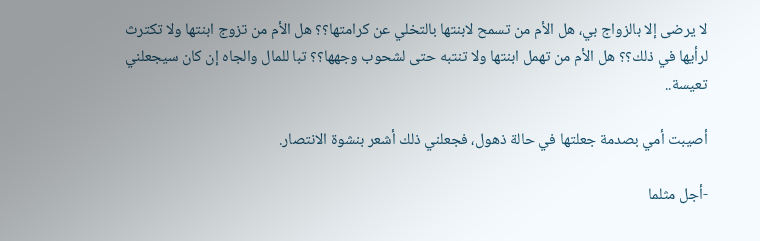لا يرضى إلا بالزواج بي، هل الأم من تسمح لابنتها بالتخلي عن كرامتها؟؟ هل الأم من تزوج ابنتها ولا تكترث لرأيها في ذلك؟؟ هل الأم من تهمل ابنتها ولا تنتبه حتى لشحوب وجهها؟؟ تبا للمال والجاه إن كان سيجعلني تعيسة..

أصيبت أمي بصدمة جعلتها في حالة ذهول، فجعلني ذلك أشعر بنشوة الانتصار.

-أجل مثلما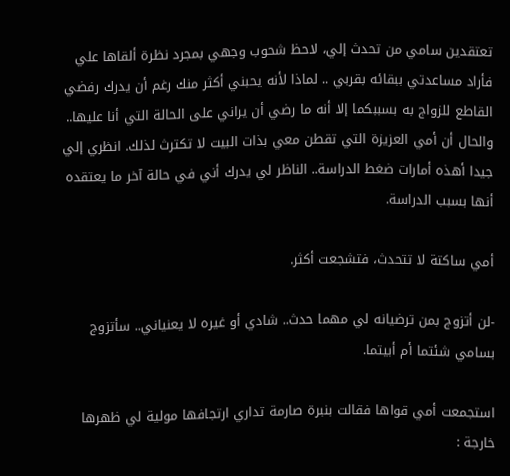تعتقدين سامي من تحدث إلي، لاحظ شحوب وجهي بمجرد نظرة ألقاها علي فأراد مساعدتي ببقائه بقربي .. لماذا لأنه يحبني أكثر منك رغم أن يدرك رفضي القاطع للزواج به بسببكما إلا أنه ما رضي أن يراني على الحالة التي أنا عليها.. والحال أن أمي العزيزة التي تقطن معي بذات البيت لا تكترث لذلك. انظري إلي جيدا أهذه أمارات ضغط الدراسة.. الناظر لي يدرك أني في حالة آخر ما يعتقده أنها بسبب الدراسة.

أمي ساكتة لا تتحدث، فتشجعت أكثر.

-لن أتزوج بمن ترضيانه لي مهما حدث.. شادي أو غيره لا يعنياني.. سأتزوج بسامي شئتما أم أبيتما.

استجمعت أمي قواها فقالت بنبرة صارمة تداري ارتجافها مولية لي ظهرها خارجة :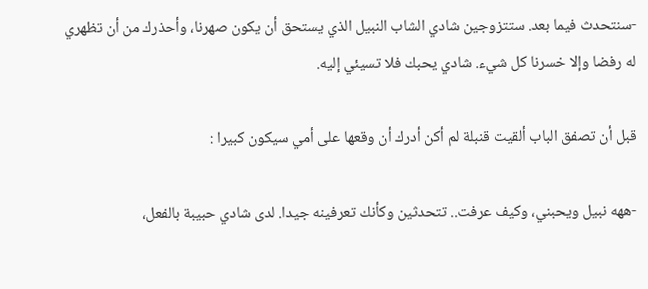-سنتحدث فيما بعد. ستتزوجين شادي الشاب النبيل الذي يستحق أن يكون صهرنا، وأحذرك من أن تظهري له رفضا وإلا خسرنا كل شيء. شادي يحبك فلا تسيئي إليه.

قبل أن تصفق الباب ألقيت قنبلة لم أكن أدرك أن وقعها على أمي سيكون كبيرا :

-ههه نبيل ويحبني، وكيف عرفت.. تتحدثين وكأنك تعرفينه جيدا. لدى شادي حبيبة بالفعل،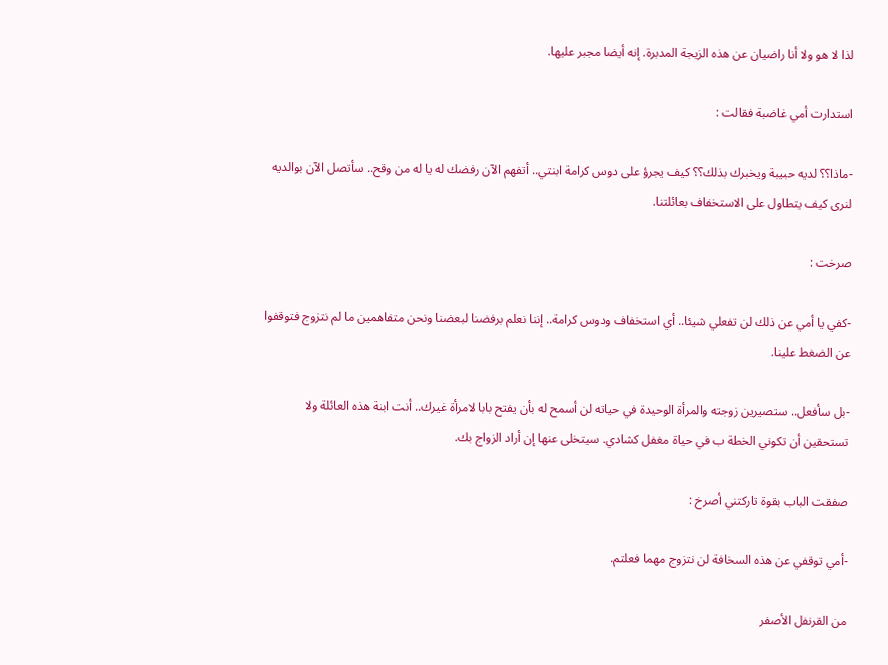لذا لا هو ولا أنا راضيان عن هذه الزيجة المدبرة. إنه أيضا مجبر عليها.

استدارت أمي غاضبة فقالت :

-ماذا؟؟ لديه حبيبة ويخبرك بذلك؟؟ كيف يجرؤ على دوس كرامة ابنتي.. أتفهم الآن رفضك له يا له من وقح.. سأتصل الآن بوالديه لنرى كيف يتطاول على الاستخفاف بعائلتنا.

صرخت :

-كفي يا أمي عن ذلك لن تفعلي شيئا.. أي استخفاف ودوس كرامة.. إننا نعلم برفضنا لبعضنا ونحن متفاهمين ما لم نتزوج فتوقفوا عن الضغط علينا.

-بل سأفعل.. ستصيرين زوجته والمرأة الوحيدة في حياته لن أسمح له بأن يفتح بابا لامرأة غيرك.. أنت ابنة هذه العائلة ولا تستحقين أن تكوني الخطة ب في حياة مغفل كشادي. سيتخلى عنها إن أراد الزواج بك.

صفقت الباب بقوة تاركتني أصرخ :

-أمي توقفي عن هذه السخافة لن نتزوج مهما فعلتم.

من القرنفل الأصفر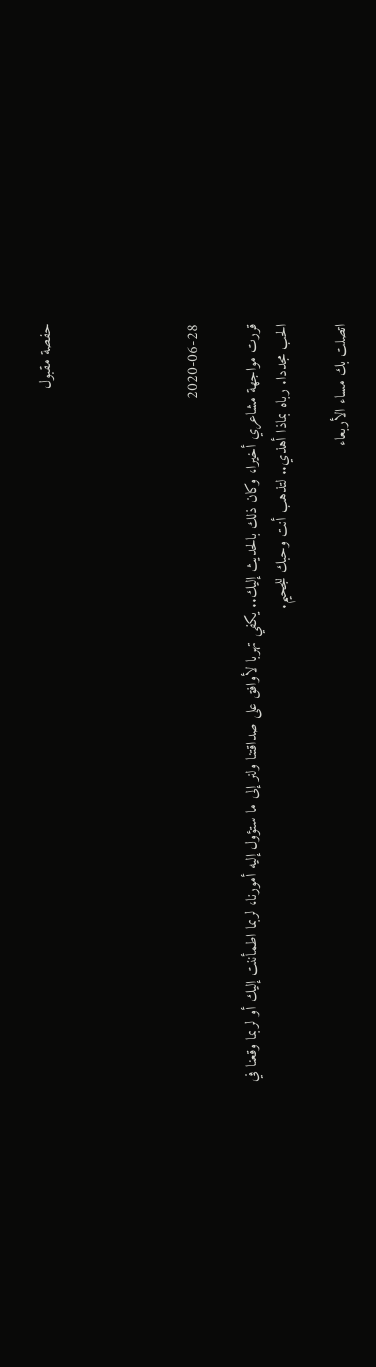حفصة مقبول




2020-06-28

قررت مواجهة مشاعري أخيرا، وكان ذلك بالحديث إليك.. يكفي تهربا لأوافق على صداقتنا ولنر إلى ما ستؤول إليه أمورنا، لربما اطمأننت إليك أو لربما وقعنا في الحب مجددا. رباه بماذا أهذي.. لتذهب أنت وحبك للجحيم.

اتصلت بك مساء الأربعاء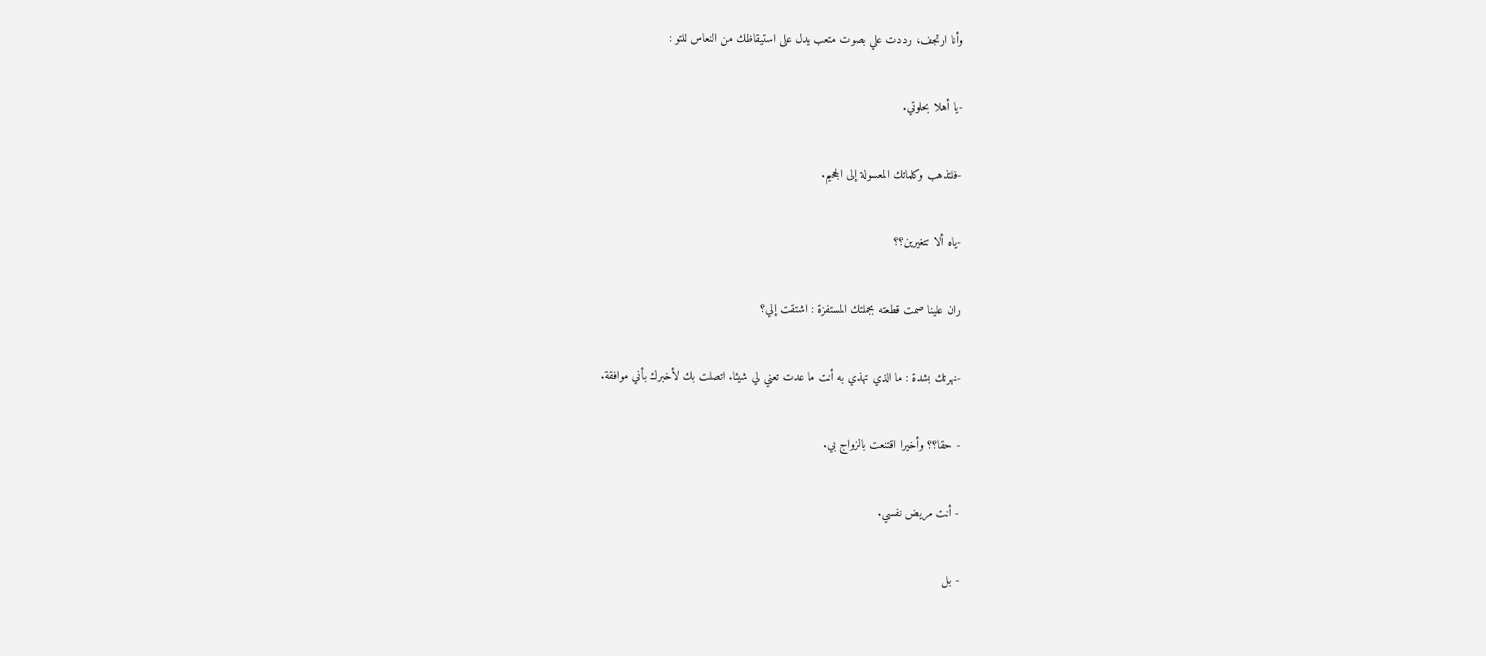وأنا ارتجف، رددت علي بصوت متعب يدل على استيقاظك من النعاس للتو :

-يا أهلا بحلوتي.

-فلتذهب وكلماتك المعسولة إلى الجحيم.

-ياه ألا تتغيرين؟؟

ران علينا صمت قطعته بجملتك المستفزة : اشتقت إلي؟

-نهرتك بشدة : ما الذي تهذي به أنت ما عدت تعني لي شيئا. اتصلت بك لأخبرك بأني موافقة.

- حقا؟؟ وأخيرا اقتنعت بالزواج بي.

- أنت مريض نفسي.

- بل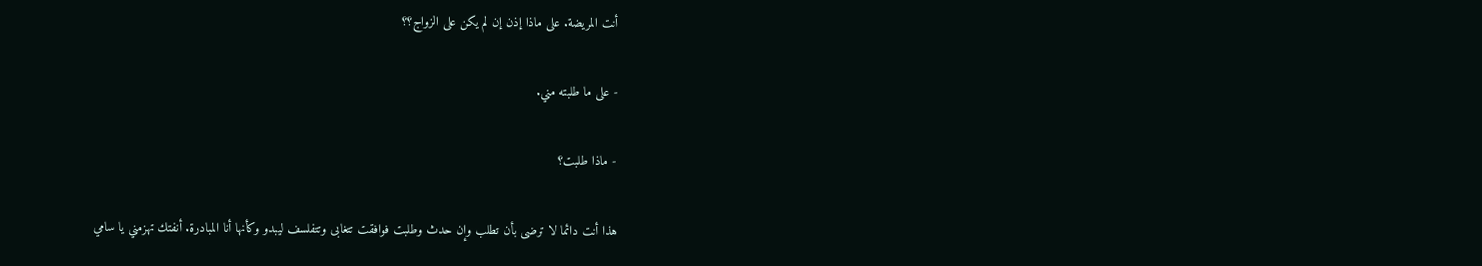أنت المريضة. على ماذا إذن إن لم يكن على الزواج؟؟

- على ما طلبته مني.

- ماذا طلبت؟

هذا أنت دائما لا ترضى بأن تطلب وإن حدث وطلبت فوافقت تتغابى وتتفلسف ليبدو وكأنها أنا المبادرة. أنفتك تهزمني يا سامي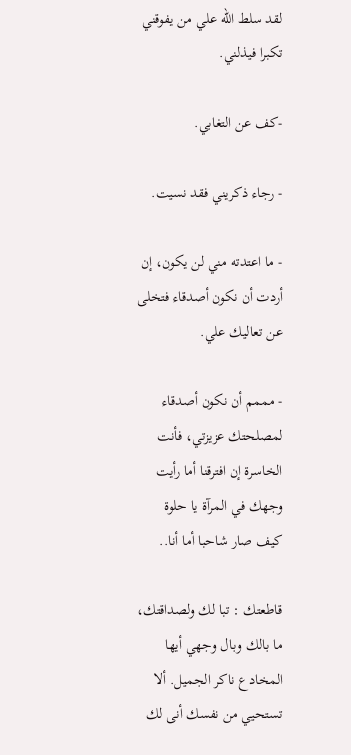لقد سلط الله علي من يفوقني تكبرا فيذلني.

-كف عن التغابي.

- رجاء ذكريني فقد نسيت.

- ما اعتدته مني لن يكون، إن أردت أن نكون أصدقاء فتخلى عن تعاليك علي.

- مممم أن نكون أصدقاء لمصلحتك عزيزتي، فأنت الخاسرة إن افترقنا أما رأيت وجهك في المرآة يا حلوة كيف صار شاحبا أما أنا..

قاطعتك : تبا لك ولصداقتك، ما بالك وبال وجهي أيها المخادع ناكر الجميل. ألا تستحيي من نفسك أنى لك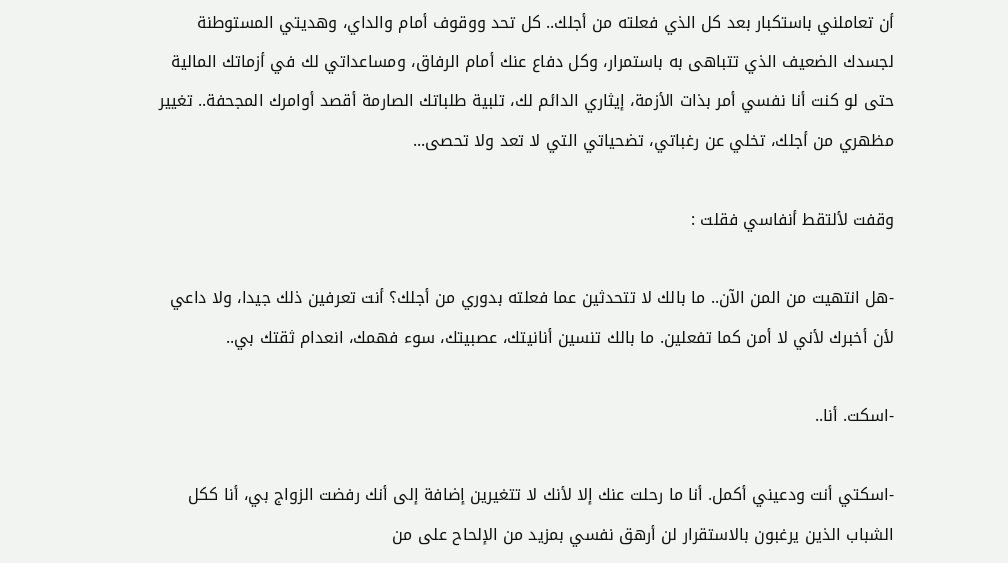أن تعاملني باستكبار بعد كل الذي فعلته من أجلك.. كل تحد ووقوف أمام والداي، وهديتي المستوطنة لجسدك الضعيف الذي تتباهى به باستمرار، وكل دفاع عنك أمام الرفاق، ومساعداتي لك في أزماتك المالية حتى لو كنت أنا نفسي أمر بذات الأزمة، إيثاري الدائم لك، تلبية طلباتك الصارمة أقصد أوامرك المجحفة.. تغيير مظهري من أجلك، تخلي عن رغباتي، تضحياتي التي لا تعد ولا تحصى...

وقفت لألتقط أنفاسي فقلت :

-هل انتهيت من المن الآن.. ما بالك لا تتحدثين عما فعلته بدوري من أجلك؟ أنت تعرفين ذلك جيدا، ولا داعي لأن أخبرك لأني لا أمن كما تفعلين. ما بالك تنسين أنانيتك، عصبيتك، سوء فهمك، انعدام ثقتك بي..

-اسكت. أنا..

-اسكتي أنت ودعيني أكمل. أنا ما رحلت عنك إلا لأنك لا تتغيرين إضافة إلى أنك رفضت الزواج بي، أنا ككل الشباب الذين يرغبون بالاستقرار لن أرهق نفسي بمزيد من الإلحاح على من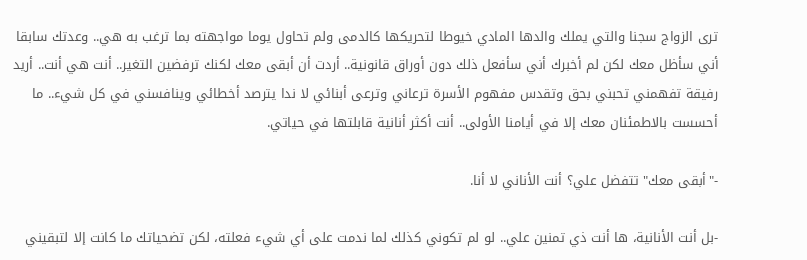ترى الزواج سجنا والتي يملك والدها المادي خيوطا لتحريكها كالدمى ولم تحاول يوما مواجهته بما ترغب به هي.. وعدتك سابقا أني سأظل معك لكن لم أخبرك أني سأفعل ذلك دون أوراق قانونية.. أردت أن أبقى معك لكنك ترفضين التغير.. أنت هي أنت.. أريد رفيقة تفهمني تحبني بحق وتقدس مفهوم الأسرة ترعاني وترعى أبنائي لا ندا يترصد أخطائي وينافسني في كل شيء.. ما أحسست بالاطمئنان معك إلا في أيامنا الأولى.. أنت أكثر أنانية قابلتها في حياتي.

-"أبقى معك" تتفضل علي؟ أنت الأناني لا أنا.

-بل أنت الأنانية، ها أنت ذي تمنين علي.. لو لم تكوني كذلك لما ندمت على أي شيء فعلته، لكن تضحياتك ما كانت إلا لتبقيني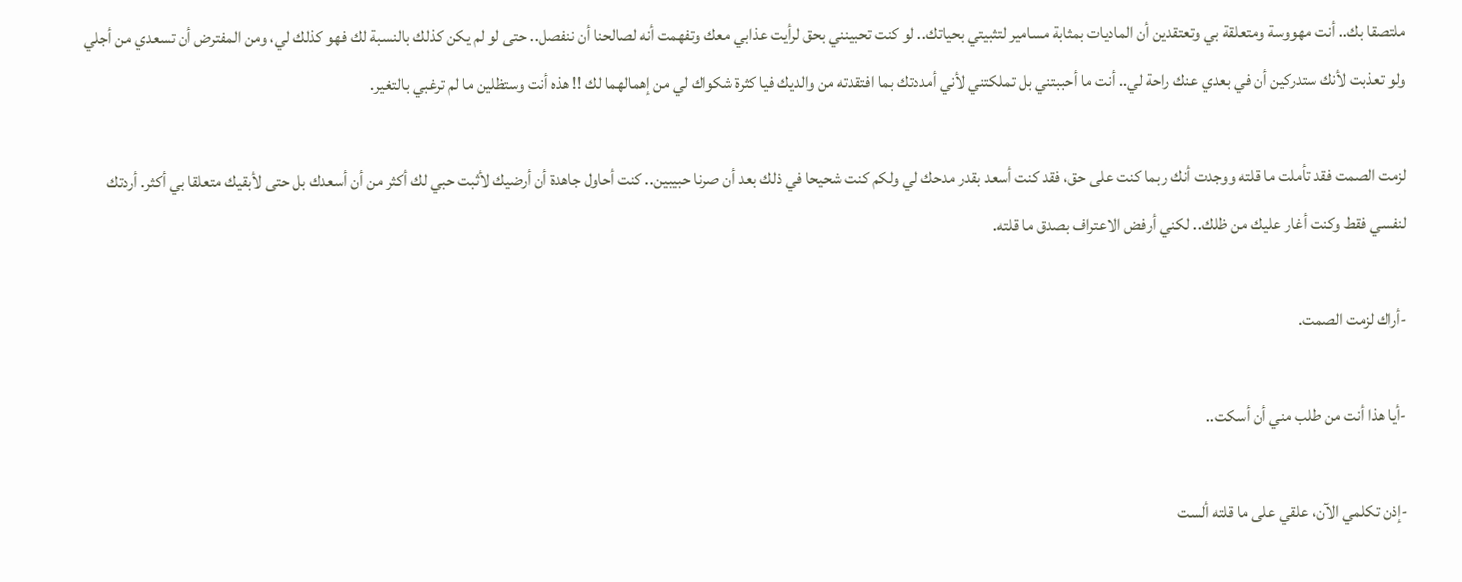ملتصقا بك.. أنت مهووسة ومتعلقة بي وتعتقدين أن الماديات بمثابة مسامير لتثبيتي بحياتك.. لو كنت تحبينني بحق لرأيت عذابي معك وتفهمت أنه لصالحنا أن ننفصل.. حتى لو لم يكن كذلك بالنسبة لك فهو كذلك لي، ومن المفترض أن تسعدي من أجلي ولو تعذبت لأنك ستدركين أن في بعدي عنك راحة لي.. أنت ما أحببتني بل تملكتني لأني أمددتك بما افتقدته من والديك فيا كثرة شكواك لي من إهمالهما لك !! هذه أنت وستظلين ما لم ترغبي بالتغير.

لزمت الصمت فقد تأملت ما قلته ووجدت أنك ربما كنت على حق، فقد كنت أسعد بقدر مدحك لي ولكم كنت شحيحا في ذلك بعد أن صرنا حبيبين.. كنت أحاول جاهدة أن أرضيك لأثبت حبي لك أكثر من أن أسعدك بل حتى لأبقيك متعلقا بي أكثر. أردتك لنفسي فقط وكنت أغار عليك من ظلك.. لكني أرفض الاعتراف بصدق ما قلته.

-أراك لزمت الصمت.

-أيا هذا أنت من طلب مني أن أسكت..

-إذن تكلمي الآن، علقي على ما قلته ألست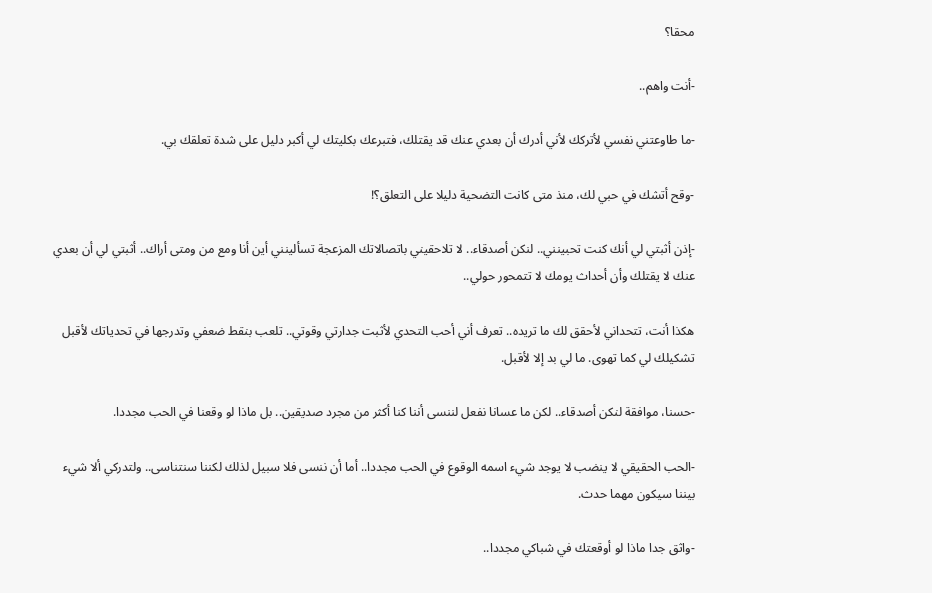محقا؟

-أنت واهم..

-ما طاوعتني نفسي لأتركك لأني أدرك أن بعدي عنك قد يقتلك، فتبرعك بكليتك لي أكبر دليل على شدة تعلقك بي.

-وقح أتشك في حبي لك، منذ متى كانت التضحية دليلا على التعلق؟!

-إذن أثبتي لي أنك كنت تحبينني.. لنكن أصدقاء.. لا تلاحقيني باتصالاتك المزعجة تسألينني أين أنا ومع من ومتى أراك.. أثبتي لي أن بعدي عنك لا يقتلك وأن أحداث يومك لا تتمحور حولي..

هكذا أنت، تتحداني لأحقق لك ما تريده.. تعرف أني أحب التحدي لأثبت جدارتي وقوتي.. تلعب بنقط ضعفي وتدرجها في تحدياتك لأقبل تشكيلك لي كما تهوى. ما لي بد إلا لأقبل.

-حسنا، موافقة لنكن أصدقاء.. لكن ما عسانا نفعل لننسى أننا كنا أكثر من مجرد صديقين.. بل ماذا لو وقعنا في الحب مجددا.

-الحب الحقيقي لا ينضب لا يوجد شيء اسمه الوقوع في الحب مجددا.. أما أن ننسى فلا سبيل لذلك لكننا سنتناسى.. ولتدركي ألا شيء بيننا سيكون مهما حدث.

-واثق جدا ماذا لو أوقعتك في شباكي مجددا..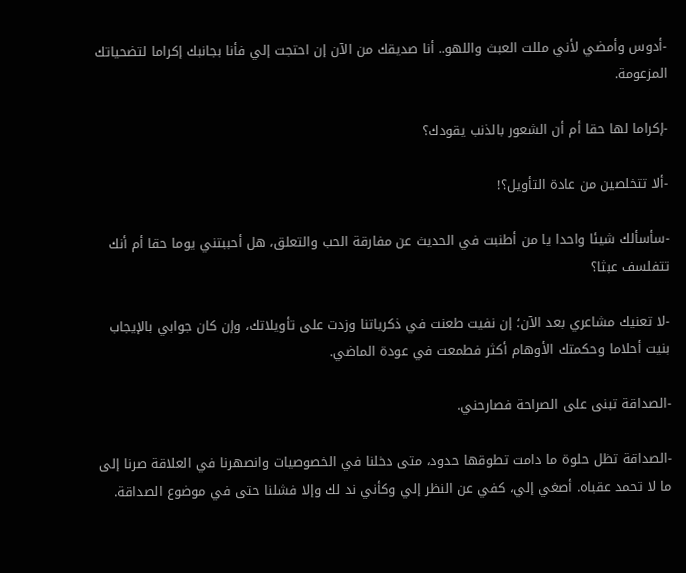-أدوس وأمضي لأني مللت العبث واللهو.. أنا صديقك من الآن إن احتجت إلي فأنا بجانبك إكراما لتضحياتك المزعومة.

-إكراما لها حقا أم أن الشعور بالذنب يقودك؟

-ألا تتخلصين من عادة التأويل؟!

-سأسألك شيئا واحدا يا من أطنبت في الحديث عن مفارقة الحب والتعلق، هل أحببتني يوما حقا أم أنك تتفلسف عبثا؟

-لا تعنيك مشاعري بعد الآن؛ إن نفيت طعنت في ذكرياتنا وزدت على تأويلاتك، وإن كان جوابي بالإيجاب بنيت أحلاما وحكمتك الأوهام أكثر فطمعت في عودة الماضي.

-الصداقة تبنى على الصراحة فصارحني.

-الصداقة تظل حلوة ما دامت تطوقها حدود، متى دخلنا في الخصوصيات وانصهرنا في العلاقة صرنا إلى ما لا تحمد عقباه. أصغي إلي، كفي عن النظر إلي وكأني ند لك وإلا فشلنا حتى في موضوع الصداقة.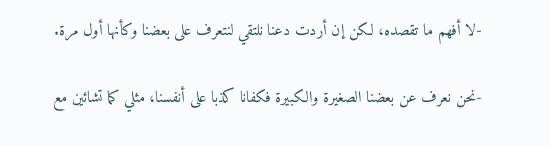-لا أفهم ما تقصده، لكن إن أردت دعنا نلتقي لنتعرف على بعضنا وكأنها أول مرة.

-نحن نعرف عن بعضنا الصغيرة والكبيرة فكفانا كذبا على أنفسنا، مثلي كما تشائين مع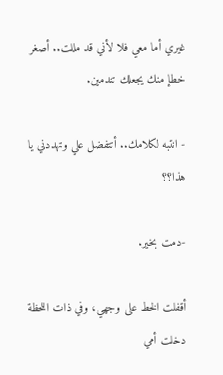غيري أما معي فلا لأني قد مللت.. أصغر خطإ منك يجعلك تندمين.

- انتبه لكلامك.. أتتفضل علي وتهددني يا هذا؟؟

-دمت بخير.

أقفلت الخط على وجهي، وفي ذات اللحظة دخلت أمي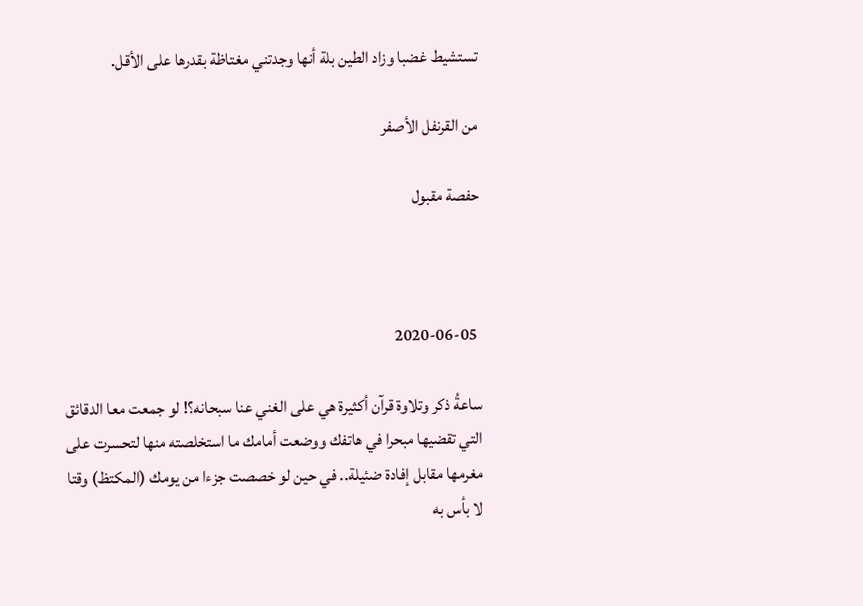تستشيط غضبا وزاد الطين بلة أنها وجدتني مغتاظة بقدرها على الأقل.

من القرنفل الأصفر

حفصة مقبول



 2020-06-05

ساعةُ ذكر وتلاوة قرآن أكثيرة هي على الغني عنا سبحانه؟! لو جمعت معا الدقائق التي تقضيها مبحرا في هاتفك ووضعت أمامك ما استخلصته منها لتحسرت على مغرمها مقابل إفادة ضئيلة.. في حين لو خصصت جزءا من يومك (المكتظ) وقتا لا بأس به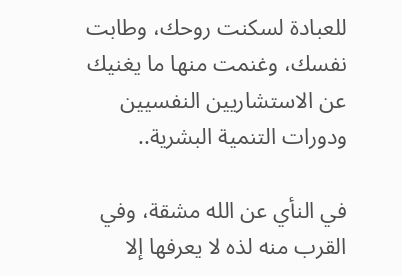للعبادة لسكنت روحك، وطابت نفسك، وغنمت منها ما يغنيك عن الاستشاريين النفسيين ودورات التنمية البشرية..

في النأي عن الله مشقة، وفي القرب منه لذه لا يعرفها إلا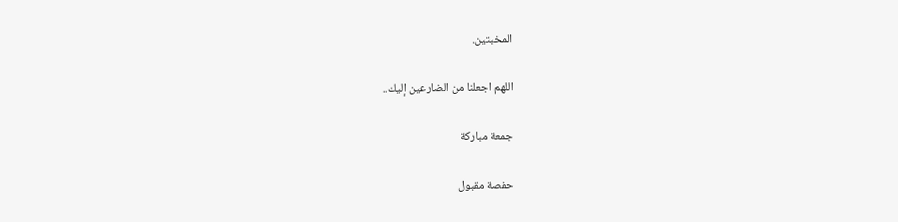المخبتين.

اللهم اجعلنا من الضارعين إليك..

جمعة مباركة

حفصة مقبول